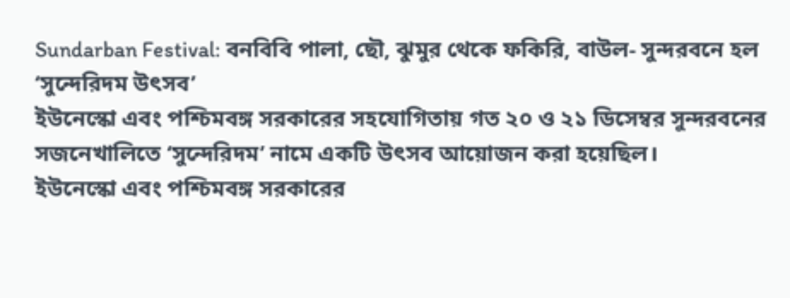Sundarban Festival: বনবিবি পালা, ছৌ, ঝুমুর থেকে ফকিরি, বাউল- সুন্দরবনে হল ‘সুন্দেরিদম উৎসব’
ইউনেস্কো এবং পশ্চিমবঙ্গ সরকারের সহযোগিতায় গত ২০ ও ২১ ডিসেম্বর সুন্দরবনের সজনেখালিতে ‘সুন্দেরিদম’ নামে একটি উৎসব আয়োজন করা হয়েছিল।
ইউনেস্কো এবং পশ্চিমবঙ্গ সরকারের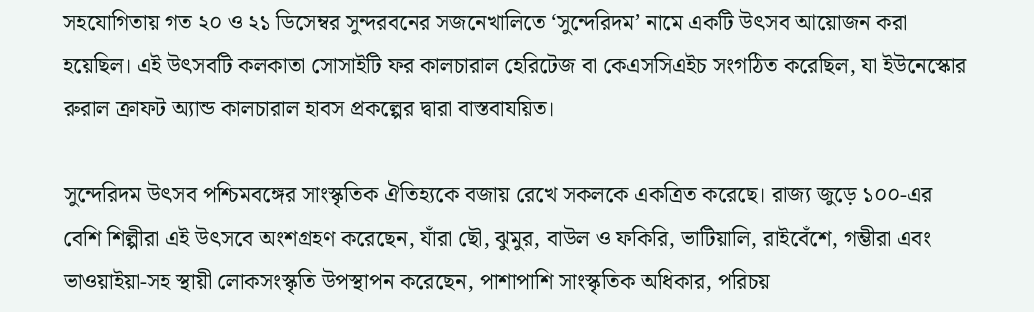সহযোগিতায় গত ২০ ও ২১ ডিসেম্বর সুন্দরবনের সজনেখালিতে ‘সুন্দেরিদম’ নামে একটি উৎসব আয়োজন করা হয়েছিল। এই উৎসবটি কলকাতা সোসাইটি ফর কালচারাল হেরিটেজ বা কেএসসিএইচ সংগঠিত করেছিল, যা ইউনেস্কোর রুরাল ক্রাফট অ্যান্ড কালচারাল হাবস প্রকল্পের দ্বারা বাস্তবাযয়িত।

সুন্দেরিদম উৎসব পশ্চিমবঙ্গের সাংস্কৃতিক ঐতিহ্যকে বজায় রেখে সকলকে একত্রিত করেছে। রাজ্য জুড়ে ১০০-এর বেশি শিল্পীরা এই উৎসবে অংশগ্রহণ করেছেন, যাঁরা ছৌ, ঝুমুর, বাউল ও ফকিরি, ভাটিয়ালি, রাইবেঁশে, গম্ভীরা এবং ভাওয়াইয়া-সহ স্থায়ী লোকসংস্কৃতি উপস্থাপন করেছেন, পাশাপাশি সাংস্কৃতিক অধিকার, পরিচয়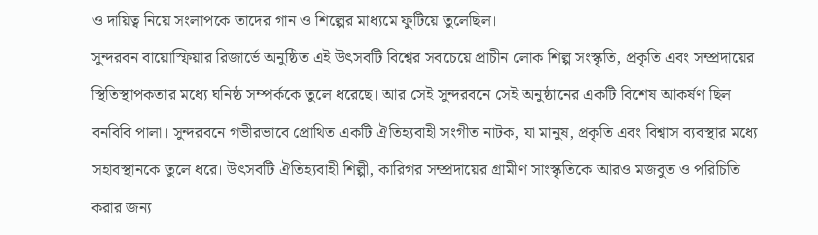ও দায়িত্ব নিয়ে সংলাপকে তাদের গান ও শিল্পের মাধ্যমে ফুটিয়ে তুলেছিল।
সুন্দরবন বায়োস্ফিয়ার রিজার্ভে অনুষ্ঠিত এই উৎসবটি বিশ্বের সবচেয়ে প্রাচীন লোক শিল্প সংস্কৃতি, প্রকৃতি এবং সম্প্রদায়ের স্থিতিস্থাপকতার মধ্যে ঘনিষ্ঠ সম্পর্ককে তুলে ধরেছে। আর সেই সুন্দরবনে সেই অনুষ্ঠানের একটি বিশেষ আকর্ষণ ছিল বনবিবি পালা। সুন্দরবনে গভীরভাবে প্রোথিত একটি ঐতিহ্যবাহী সংগীত নাটক, যা মানুষ, প্রকৃতি এবং বিশ্বাস ব্যবস্থার মধ্যে সহাবস্থানকে তুলে ধরে। উৎসবটি ঐতিহ্যবাহী শিল্পী, কারিগর সম্প্রদায়ের গ্রামীণ সাংস্কৃতিকে আরও মজবুত ও পরিচিতি করার জন্য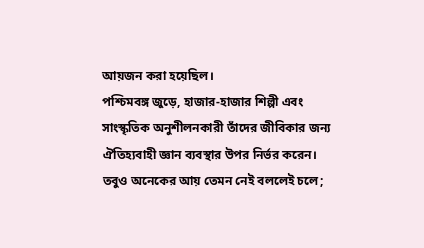আয়জন করা হয়েছিল।
পশ্চিমবঙ্গ জুড়ে, হাজার-হাজার শিল্পী এবং সাংস্কৃতিক অনুশীলনকারী তাঁদের জীবিকার জন্য ঐতিহ্যবাহী জ্ঞান ব্যবস্থার উপর নির্ভর করেন। তবুও অনেকের আয় তেমন নেই বললেই চলে;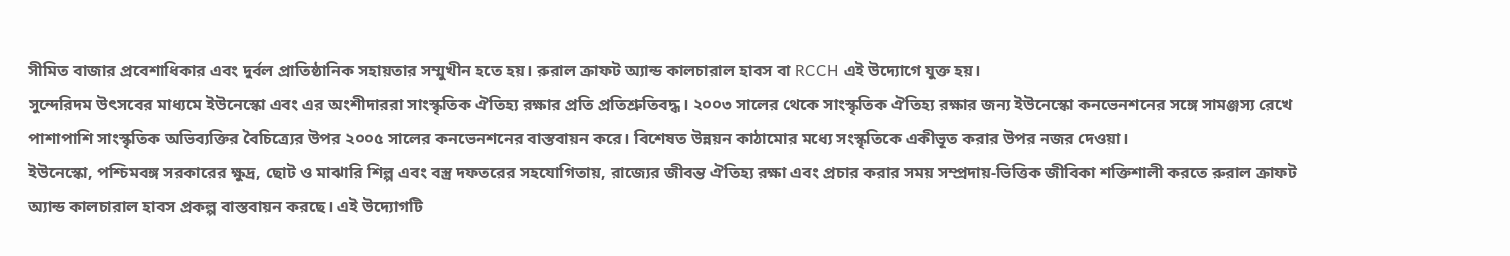সীমিত বাজার প্রবেশাধিকার এবং দুর্বল প্রাতিষ্ঠানিক সহায়তার সম্মুখীন হতে হয়। রুরাল ক্রাফট অ্যান্ড কালচারাল হাবস বা RCCH এই উদ্যোগে যুক্ত হয়।
সুন্দেরিদম উৎসবের মাধ্যমে ইউনেস্কো এবং এর অংশীদাররা সাংস্কৃতিক ঐতিহ্য রক্ষার প্রতি প্রতিশ্রুতিবদ্ধ। ২০০৩ সালের থেকে সাংস্কৃতিক ঐতিহ্য রক্ষার জন্য ইউনেস্কো কনভেনশনের সঙ্গে সামঞ্জস্য রেখে পাশাপাশি সাংস্কৃতিক অভিব্যক্তির বৈচিত্র্যের উপর ২০০৫ সালের কনভেনশনের বাস্তবায়ন করে। বিশেষত উন্নয়ন কাঠামোর মধ্যে সংস্কৃতিকে একীভূত করার উপর নজর দেওয়া।
ইউনেস্কো, পশ্চিমবঙ্গ সরকারের ক্ষুদ্র, ছোট ও মাঝারি শিল্প এবং বস্ত্র দফতরের সহযোগিতায়, রাজ্যের জীবন্ত ঐতিহ্য রক্ষা এবং প্রচার করার সময় সম্প্রদায়-ভিত্তিক জীবিকা শক্তিশালী করতে রুরাল ক্রাফট অ্যান্ড কালচারাল হাবস প্রকল্প বাস্তবায়ন করছে। এই উদ্যোগটি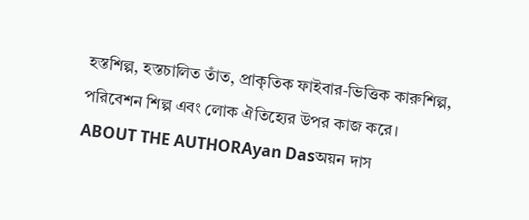হস্তশিল্প, হস্তচালিত তাঁত, প্রাকৃতিক ফাইবার-ভিত্তিক কারুশিল্প, পরিবেশন শিল্প এবং লোক ঐতিহ্যের উপর কাজ করে।
ABOUT THE AUTHORAyan Dasঅয়ন দাস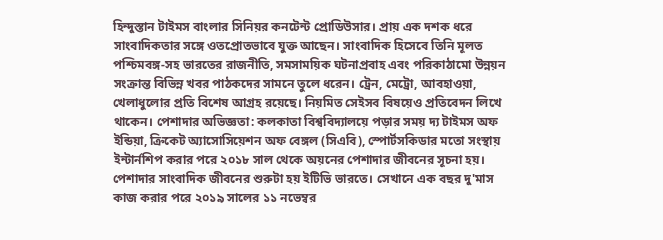হিন্দুস্তান টাইমস বাংলার সিনিয়র কনটেন্ট প্রোডিউসার। প্রায় এক দশক ধরে সাংবাদিকতার সঙ্গে ওতপ্রোতভাবে যুক্ত আছেন। সাংবাদিক হিসেবে তিনি মূলত পশ্চিমবঙ্গ-সহ ভারতের রাজনীতি, সমসাময়িক ঘটনাপ্রবাহ এবং পরিকাঠামো উন্নয়ন সংক্রান্ত বিভিন্ন খবর পাঠকদের সামনে তুলে ধরেন। ট্রেন, মেট্রো, আবহাওয়া, খেলাধুলোর প্রতি বিশেষ আগ্রহ রয়েছে। নিয়মিত সেইসব বিষয়েও প্রতিবেদন লিখে থাকেন। পেশাদার অভিজ্ঞতা: কলকাতা বিশ্ববিদ্যালয়ে পড়ার সময় দ্য টাইমস অফ ইন্ডিয়া, ক্রিকেট অ্যাসোসিয়েশন অফ বেঙ্গল (সিএবি), স্পোর্টসকিডার মতো সংস্থায় ইন্টার্নশিপ করার পরে ২০১৮ সাল থেকে অয়নের পেশাদার জীবনের সূচনা হয়। পেশাদার সাংবাদিক জীবনের শুরুটা হয় ইটিভি ভারতে। সেখানে এক বছর দু'মাস কাজ করার পরে ২০১৯ সালের ১১ নভেম্বর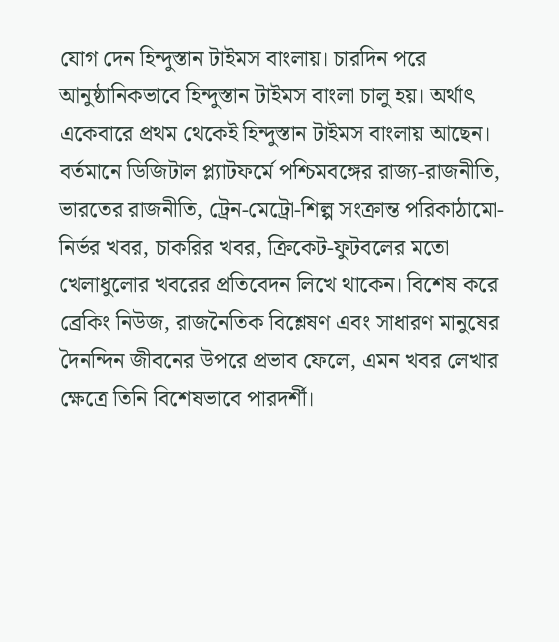যোগ দেন হিন্দুস্তান টাইমস বাংলায়। চারদিন পরে আনুষ্ঠানিকভাবে হিন্দুস্তান টাইমস বাংলা চালু হয়। অর্থাৎ একেবারে প্রথম থেকেই হিন্দুস্তান টাইমস বাংলায় আছেন। বর্তমানে ডিজিটাল প্ল্যাটফর্মে পশ্চিমবঙ্গের রাজ্য-রাজনীতি, ভারতের রাজনীতি, ট্রেন-মেট্রো-শিল্প সংক্রান্ত পরিকাঠামো-নির্ভর খবর, চাকরির খবর, ক্রিকেট-ফুটবলের মতো খেলাধুলোর খবরের প্রতিবেদন লিখে থাকেন। বিশেষ করে ব্রেকিং নিউজ, রাজনৈতিক বিশ্লেষণ এবং সাধারণ মানুষের দৈনন্দিন জীবনের উপরে প্রভাব ফেলে, এমন খবর লেখার ক্ষেত্রে তিনি বিশেষভাবে পারদর্শী।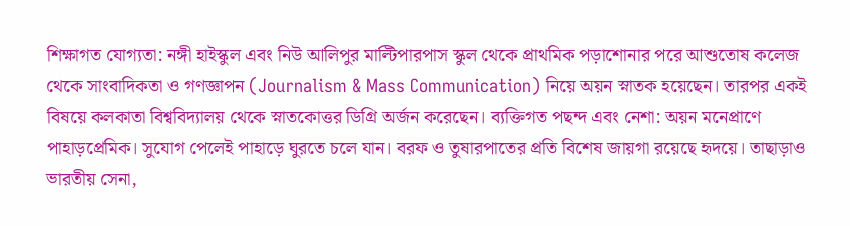শিক্ষাগত যোগ্যতা: নঙ্গী হাইস্কুল এবং নিউ আলিপুর মাল্টিপারপাস স্কুল থেকে প্রাথমিক পড়াশোনার পরে আশুতোষ কলেজ থেকে সাংবাদিকতা ও গণজ্ঞাপন (Journalism & Mass Communication) নিয়ে অয়ন স্নাতক হয়েছেন। তারপর একই বিষয়ে কলকাতা বিশ্ববিদ্যালয় থেকে স্নাতকোত্তর ডিগ্রি অর্জন করেছেন। ব্যক্তিগত পছন্দ এবং নেশা: অয়ন মনেপ্রাণে পাহাড়প্রেমিক। সুযোগ পেলেই পাহাড়ে ঘুরতে চলে যান। বরফ ও তুষারপাতের প্রতি বিশেষ জায়গা রয়েছে হৃদয়ে। তাছাড়াও ভারতীয় সেনা,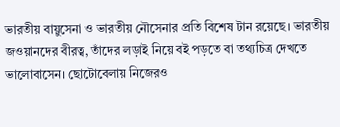ভারতীয় বায়ুসেনা ও ভারতীয় নৌসেনার প্রতি বিশেষ টান রয়েছে। ভারতীয় জওয়ানদের বীরত্ব, তাঁদের লড়াই নিয়ে বই পড়তে বা তথ্যচিত্র দেখতে ভালোবাসেন। ছোটোবেলায় নিজেরও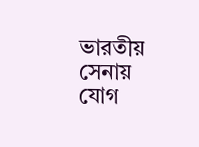ভারতীয় সেনায় যোগ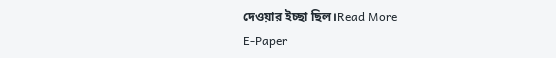দেওয়ার ইচ্ছা ছিল।Read More
E-Paper